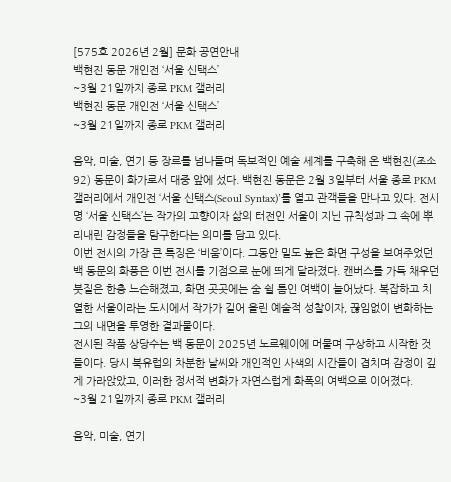[575호 2026년 2월] 문화 공연안내
백현진 동문 개인전 ‘서울 신택스’
~3월 21일까지 종로 PKM 갤러리
백현진 동문 개인전 ‘서울 신택스’
~3월 21일까지 종로 PKM 갤러리

음악, 미술, 연기 등 장르를 넘나들며 독보적인 예술 세계를 구축해 온 백현진(조소92) 동문이 화가로서 대중 앞에 섰다. 백현진 동문은 2월 3일부터 서울 종로 PKM 갤러리에서 개인전 ‘서울 신택스(Seoul Syntax)’를 열고 관객들을 만나고 있다. 전시명 ‘서울 신택스’는 작가의 고향이자 삶의 터전인 서울이 지닌 규칙성과 그 속에 뿌리내린 감정들을 탐구한다는 의미를 담고 있다.
이번 전시의 가장 큰 특징은 ‘비움’이다. 그동안 밀도 높은 화면 구성을 보여주었던 백 동문의 화풍은 이번 전시를 기점으로 눈에 띄게 달라졌다. 캔버스를 가득 채우던 붓질은 한층 느슨해졌고, 화면 곳곳에는 숨 쉴 틈인 여백이 늘어났다. 복잡하고 치열한 서울이라는 도시에서 작가가 길어 올린 예술적 성찰이자, 끊임없이 변화하는 그의 내면을 투영한 결과물이다.
전시된 작품 상당수는 백 동문이 2025년 노르웨이에 머물며 구상하고 시작한 것들이다. 당시 북유럽의 차분한 날씨와 개인적인 사색의 시간들이 겹치며 감정이 깊게 가라앉았고, 이러한 정서적 변화가 자연스럽게 화폭의 여백으로 이어졌다.
~3월 21일까지 종로 PKM 갤러리

음악, 미술, 연기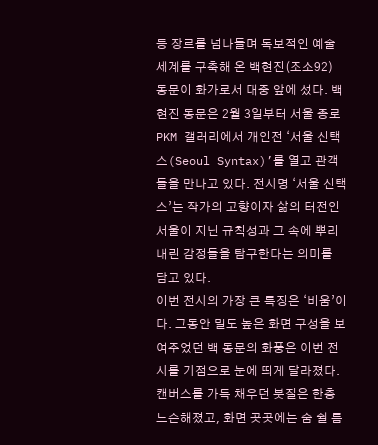등 장르를 넘나들며 독보적인 예술 세계를 구축해 온 백현진(조소92) 동문이 화가로서 대중 앞에 섰다. 백현진 동문은 2월 3일부터 서울 종로 PKM 갤러리에서 개인전 ‘서울 신택스(Seoul Syntax)’를 열고 관객들을 만나고 있다. 전시명 ‘서울 신택스’는 작가의 고향이자 삶의 터전인 서울이 지닌 규칙성과 그 속에 뿌리내린 감정들을 탐구한다는 의미를 담고 있다.
이번 전시의 가장 큰 특징은 ‘비움’이다. 그동안 밀도 높은 화면 구성을 보여주었던 백 동문의 화풍은 이번 전시를 기점으로 눈에 띄게 달라졌다. 캔버스를 가득 채우던 붓질은 한층 느슨해졌고, 화면 곳곳에는 숨 쉴 틈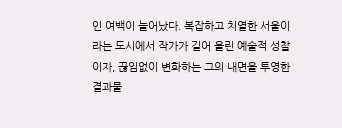인 여백이 늘어났다. 복잡하고 치열한 서울이라는 도시에서 작가가 길어 올린 예술적 성찰이자, 끊임없이 변화하는 그의 내면을 투영한 결과물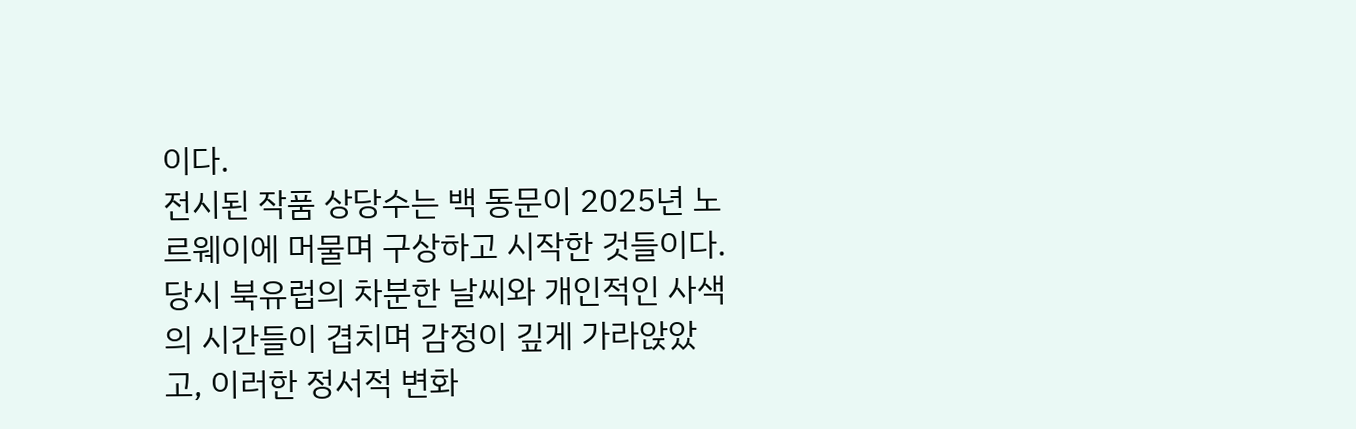이다.
전시된 작품 상당수는 백 동문이 2025년 노르웨이에 머물며 구상하고 시작한 것들이다. 당시 북유럽의 차분한 날씨와 개인적인 사색의 시간들이 겹치며 감정이 깊게 가라앉았고, 이러한 정서적 변화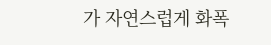가 자연스럽게 화폭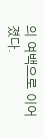의 여백으로 이어졌다.